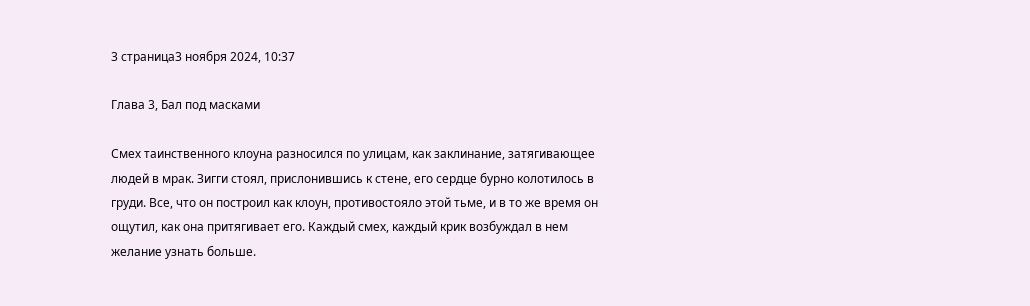3 страница3 ноября 2024, 10:37

Глава 3, Бал под масками

Смех таинственного клоуна разносился по улицам, как заклинание, затягивающее людей в мрак. Зигги стоял, прислонившись к стене, его сердце бурно колотилось в груди. Все, что он построил как клоун, противостояло этой тьме, и в то же время он ощутил, как она притягивает его. Каждый смех, каждый крик возбуждал в нем желание узнать больше.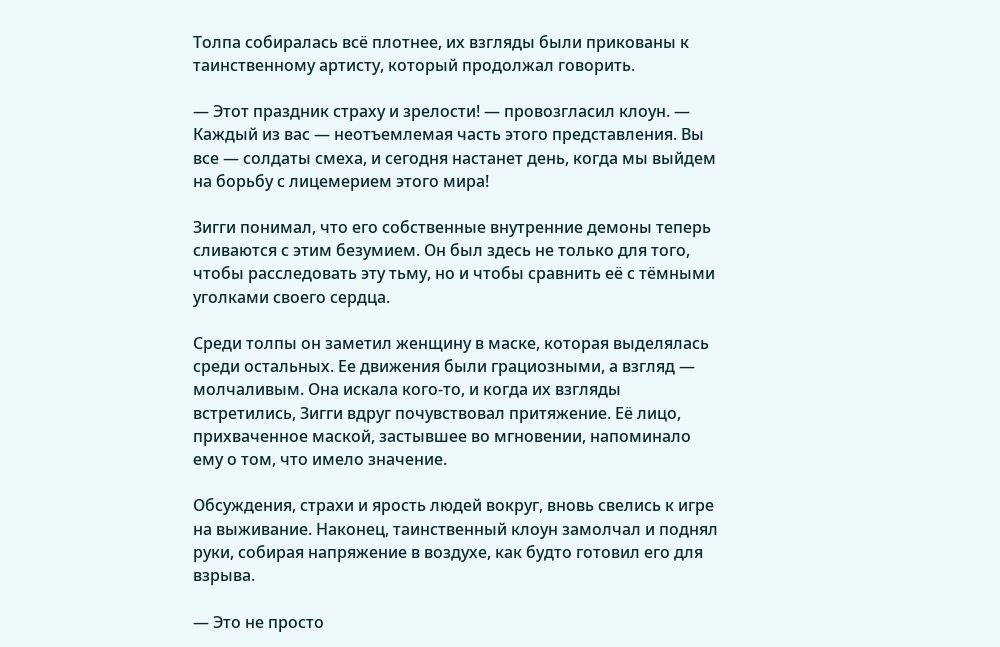Толпа собиралась всё плотнее, их взгляды были прикованы к таинственному артисту, который продолжал говорить.

— Этот праздник страху и зрелости! — провозгласил клоун. — Каждый из вас — неотъемлемая часть этого представления. Вы все — солдаты смеха, и сегодня настанет день, когда мы выйдем на борьбу с лицемерием этого мира!

Зигги понимал, что его собственные внутренние демоны теперь сливаются с этим безумием. Он был здесь не только для того, чтобы расследовать эту тьму, но и чтобы сравнить её с тёмными уголками своего сердца.

Среди толпы он заметил женщину в маске, которая выделялась среди остальных. Ее движения были грациозными, а взгляд — молчаливым. Она искала кого-то, и когда их взгляды встретились, Зигги вдруг почувствовал притяжение. Её лицо, прихваченное маской, застывшее во мгновении, напоминало ему о том, что имело значение.

Обсуждения, страхи и ярость людей вокруг, вновь свелись к игре на выживание. Наконец, таинственный клоун замолчал и поднял руки, собирая напряжение в воздухе, как будто готовил его для взрыва.

— Это не просто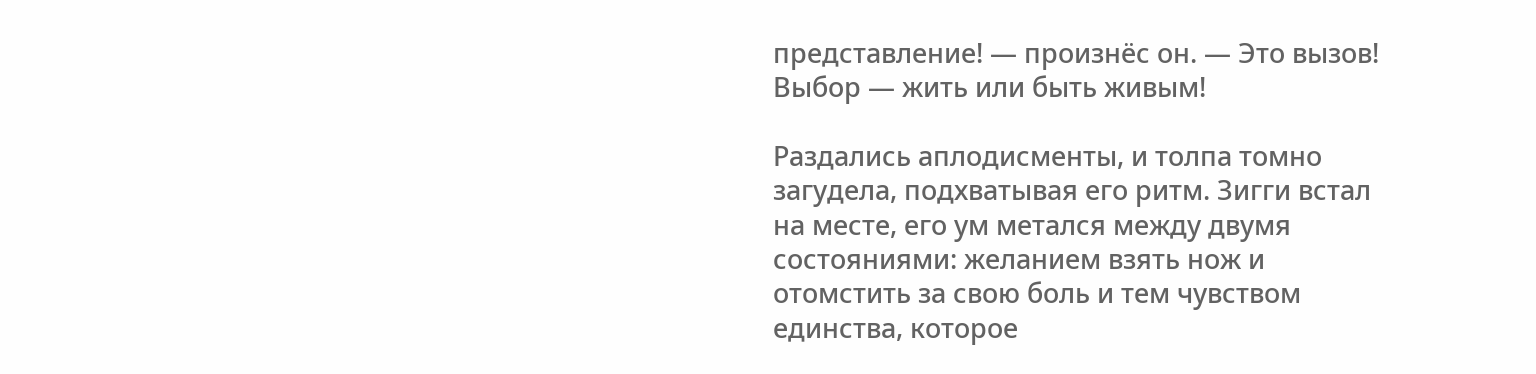представление! — произнёс он. — Это вызов! Выбор — жить или быть живым!

Раздались аплодисменты, и толпа томно загудела, подхватывая его ритм. Зигги встал на месте, его ум метался между двумя состояниями: желанием взять нож и отомстить за свою боль и тем чувством единства, которое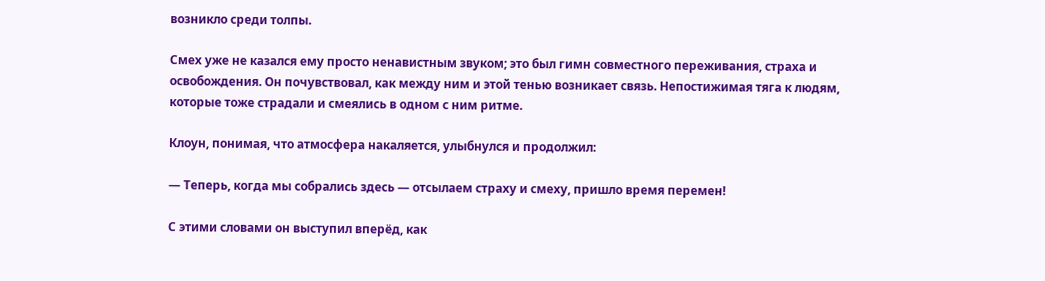возникло среди толпы.

Смех уже не казался ему просто ненавистным звуком; это был гимн совместного переживания, страха и освобождения. Он почувствовал, как между ним и этой тенью возникает связь. Непостижимая тяга к людям, которые тоже страдали и смеялись в одном с ним ритме.

Клоун, понимая, что атмосфера накаляется, улыбнулся и продолжил:

— Теперь, когда мы собрались здесь — отсылаем страху и смеху, пришло время перемен!

С этими словами он выступил вперёд, как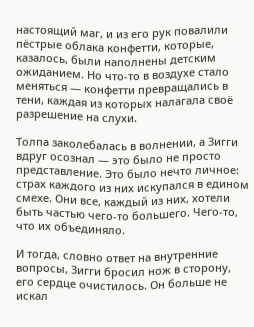настоящий маг, и из его рук повалили пёстрые облака конфетти, которые, казалось, были наполнены детским ожиданием. Но что-то в воздухе стало меняться — конфетти превращались в тени, каждая из которых налагала своё разрешение на слухи.

Толпа заколебалась в волнении, а Зигги вдруг осознал — это было не просто представление. Это было нечто личное: страх каждого из них искупался в едином смехе. Они все, каждый из них, хотели быть частью чего-то большего. Чего-то, что их объединяло.

И тогда, словно ответ на внутренние вопросы, Зигги бросил нож в сторону, его сердце очистилось. Он больше не искал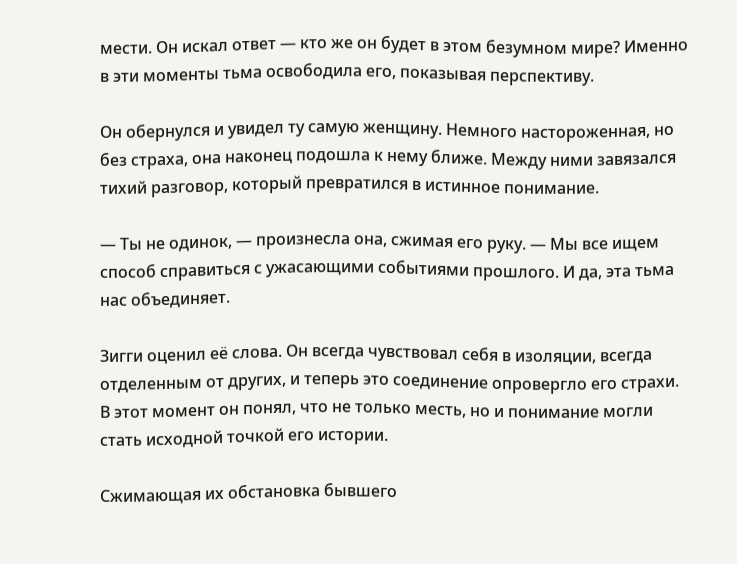мести. Он искал ответ — кто же он будет в этом безумном мире? Именно в эти моменты тьма освободила его, показывая перспективу.

Он обернулся и увидел ту самую женщину. Немного настороженная, но без страха, она наконец подошла к нему ближе. Между ними завязался тихий разговор, который превратился в истинное понимание.

— Ты не одинок, — произнесла она, сжимая его руку. — Мы все ищем способ справиться с ужасающими событиями прошлого. И да, эта тьма нас объединяет.

Зигги оценил её слова. Он всегда чувствовал себя в изоляции, всегда отделенным от других, и теперь это соединение опровергло его страхи. В этот момент он понял, что не только месть, но и понимание могли стать исходной точкой его истории.

Сжимающая их обстановка бывшего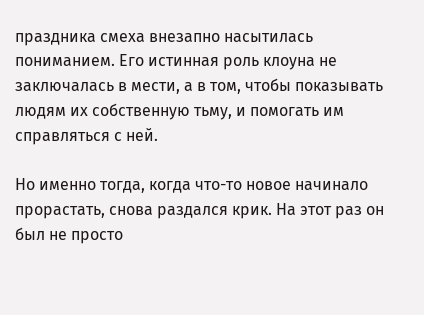праздника смеха внезапно насытилась пониманием. Его истинная роль клоуна не заключалась в мести, а в том, чтобы показывать людям их собственную тьму, и помогать им справляться с ней.

Но именно тогда, когда что-то новое начинало прорастать, снова раздался крик. На этот раз он был не просто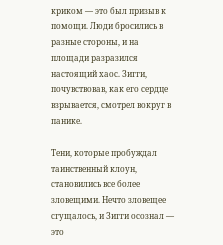криком — это был призыв к помощи. Люди бросились в разные стороны, и на площади разразился настоящий хаос. Зигги, почувствовав, как его сердце взрывается, смотрел вокруг в панике.

Тени, которые пробуждал таинственный клоун, становились все более зловещими. Нечто зловещее сгущалось, и Зигги осознал — это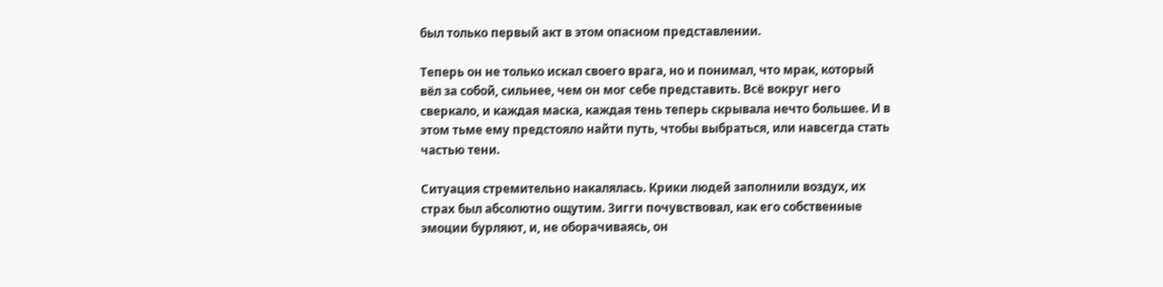был только первый акт в этом опасном представлении.

Теперь он не только искал своего врага, но и понимал, что мрак, который вёл за собой, сильнее, чем он мог себе представить. Всё вокруг него сверкало, и каждая маска, каждая тень теперь скрывала нечто большее. И в этом тьме ему предстояло найти путь, чтобы выбраться, или навсегда стать частью тени.

Ситуация стремительно накалялась. Крики людей заполнили воздух, их страх был абсолютно ощутим. Зигги почувствовал, как его собственные эмоции бурляют, и, не оборачиваясь, он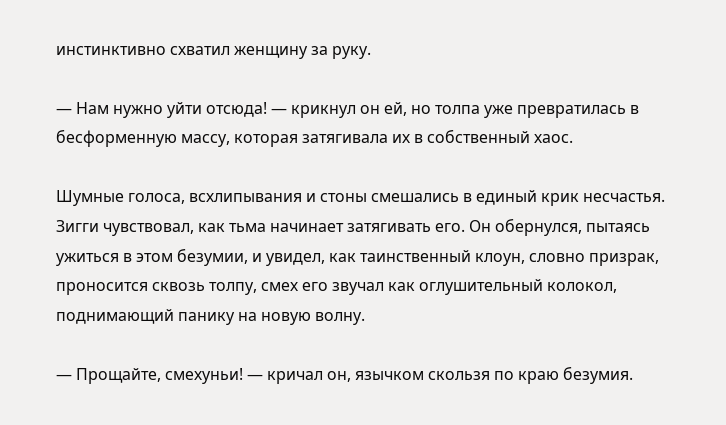инстинктивно схватил женщину за руку.

— Нам нужно уйти отсюда! — крикнул он ей, но толпа уже превратилась в бесформенную массу, которая затягивала их в собственный хаос.

Шумные голоса, всхлипывания и стоны смешались в единый крик несчастья. Зигги чувствовал, как тьма начинает затягивать его. Он обернулся, пытаясь ужиться в этом безумии, и увидел, как таинственный клоун, словно призрак, проносится сквозь толпу, смех его звучал как оглушительный колокол, поднимающий панику на новую волну.

— Прощайте, смехуньи! — кричал он, язычком скользя по краю безумия.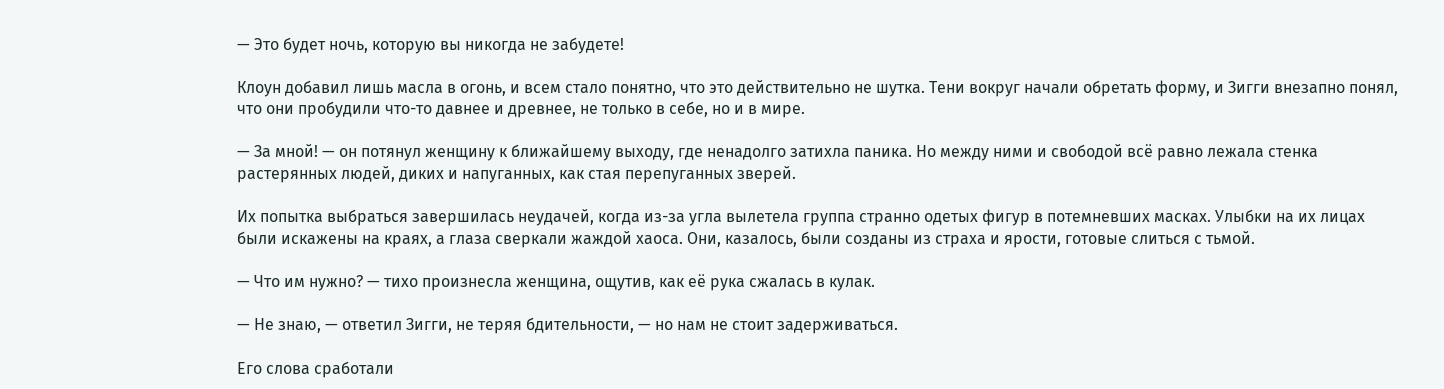— Это будет ночь, которую вы никогда не забудете!

Клоун добавил лишь масла в огонь, и всем стало понятно, что это действительно не шутка. Тени вокруг начали обретать форму, и Зигги внезапно понял, что они пробудили что-то давнее и древнее, не только в себе, но и в мире.

— За мной! — он потянул женщину к ближайшему выходу, где ненадолго затихла паника. Но между ними и свободой всё равно лежала стенка растерянных людей, диких и напуганных, как стая перепуганных зверей.

Их попытка выбраться завершилась неудачей, когда из-за угла вылетела группа странно одетых фигур в потемневших масках. Улыбки на их лицах были искажены на краях, а глаза сверкали жаждой хаоса. Они, казалось, были созданы из страха и ярости, готовые слиться с тьмой.

— Что им нужно? — тихо произнесла женщина, ощутив, как её рука сжалась в кулак.

— Не знаю, — ответил Зигги, не теряя бдительности, — но нам не стоит задерживаться.

Его слова сработали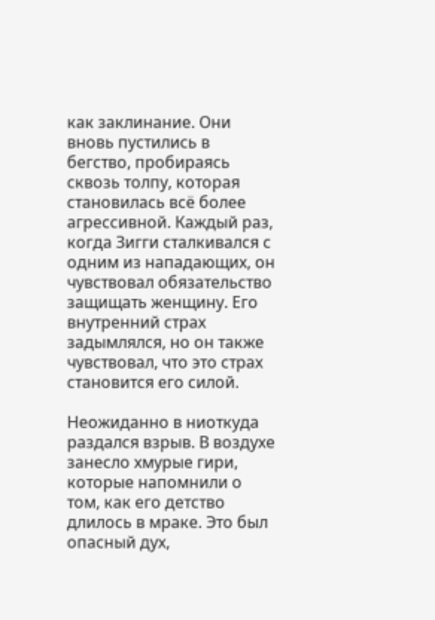как заклинание. Они вновь пустились в бегство, пробираясь сквозь толпу, которая становилась всё более агрессивной. Каждый раз, когда Зигги сталкивался с одним из нападающих, он чувствовал обязательство защищать женщину. Его внутренний страх задымлялся, но он также чувствовал, что это страх становится его силой.

Неожиданно в ниоткуда раздался взрыв. В воздухе занесло хмурые гири, которые напомнили о том, как его детство длилось в мраке. Это был опасный дух,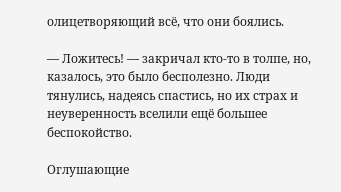олицетворяющий всё, что они боялись.

— Ложитесь! — закричал кто-то в толпе, но, казалось, это было бесполезно. Люди тянулись, надеясь спастись, но их страх и неуверенность вселили ещё большее беспокойство.

Оглушающие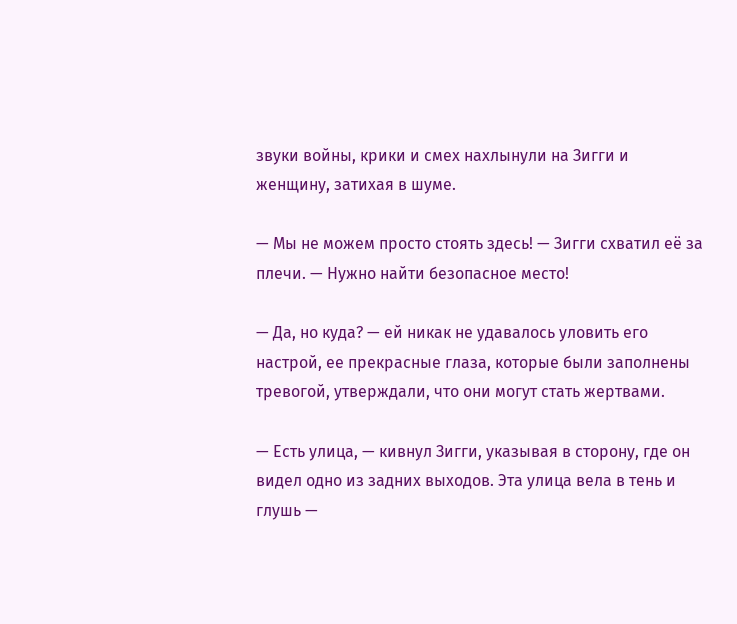звуки войны, крики и смех нахлынули на Зигги и женщину, затихая в шуме.

— Мы не можем просто стоять здесь! — Зигги схватил её за плечи. — Нужно найти безопасное место!

— Да, но куда? — ей никак не удавалось уловить его настрой, ее прекрасные глаза, которые были заполнены тревогой, утверждали, что они могут стать жертвами.

— Есть улица, — кивнул Зигги, указывая в сторону, где он видел одно из задних выходов. Эта улица вела в тень и глушь —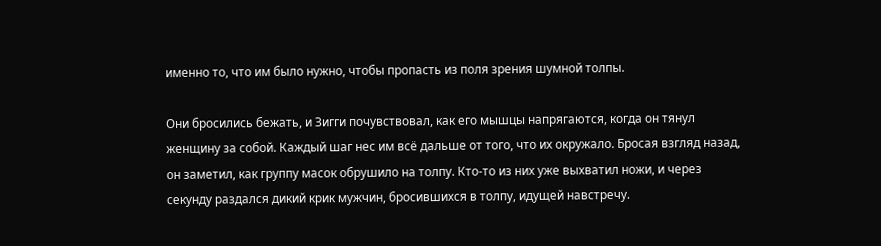именно то, что им было нужно, чтобы пропасть из поля зрения шумной толпы.

Они бросились бежать, и Зигги почувствовал, как его мышцы напрягаются, когда он тянул женщину за собой. Каждый шаг нес им всё дальше от того, что их окружало. Бросая взгляд назад, он заметил, как группу масок обрушило на толпу. Кто-то из них уже выхватил ножи, и через секунду раздался дикий крик мужчин, бросившихся в толпу, идущей навстречу.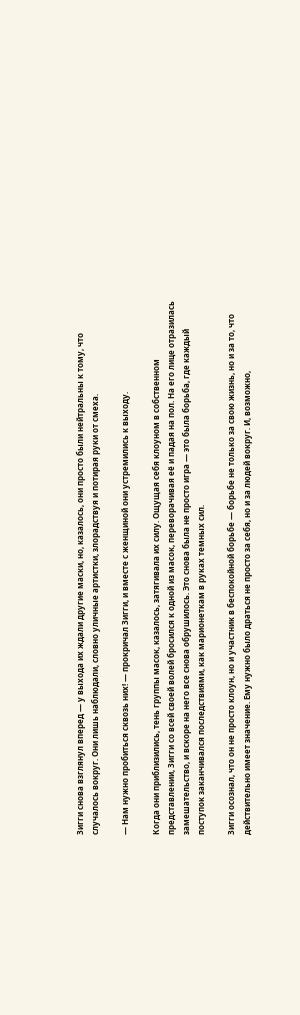Зигги снова взглянул вперед — у выхода их ждали другие маски, но, казалось, они просто были нейтральны к тому, что случалось вокруг. Они лишь наблюдали, словно уличные артистки, злорадствуя и потирая руки от смеха.

— Нам нужно пробиться сквозь них! — прокричал Зигги, и вместе с женщиной они устремились к выходу.

Когда они приблизились, тень группы масок, казалось, затягивала их силу. Ощущая себя клоуном в собственном представлении, Зигги со всей своей волей бросился к одной из масок, переворачивая её и падая на пол. На его лице отразилась замешательство, и вскоре на него все снова обрушилось. Это снова была не просто игра — это была борьба, где каждый поступок заканчивался последствиями, как марионеткам в руках темных сил.

Зигги осознал, что он не просто клоун, но и участник в беспокойной борьбе — борьбе не только за свою жизнь, но и за то, что действительно имеет значение. Ему нужно было драться не просто за себя, но и за людей вокруг. И, возможно,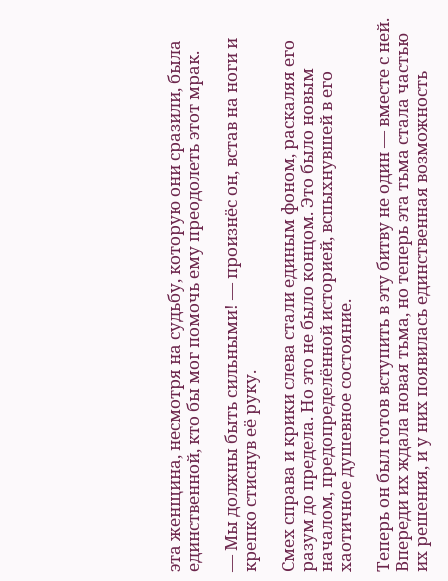эта женщина, несмотря на судьбу, которую они сразили, была единственной, кто бы мог помочь ему преодолеть этот мрак.

— Мы должны быть сильными! — произнёс он, встав на ноги и крепко стиснув её руку.

Смех справа и крики слева стали единым фоном, раскаляя его разум до предела. Но это не было концом. Это было новым началом, предопределённой историей, вспыхнувшей в его хаотичное душевное состояние.

Теперь он был готов вступить в эту битву не один — вместе с ней. Впереди их ждала новая тьма, но теперь эта тьма стала частью их решения, и у них появилась единственная возможность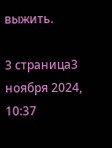выжить.

3 страница3 ноября 2024, 10:37